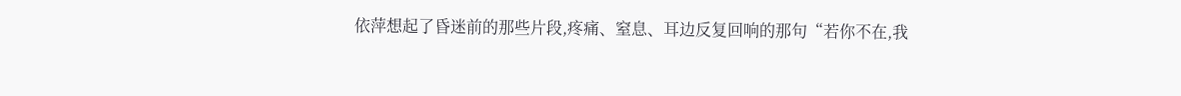依萍想起了昏迷前的那些片段,疼痛、窒息、耳边反复回响的那句“若你不在,我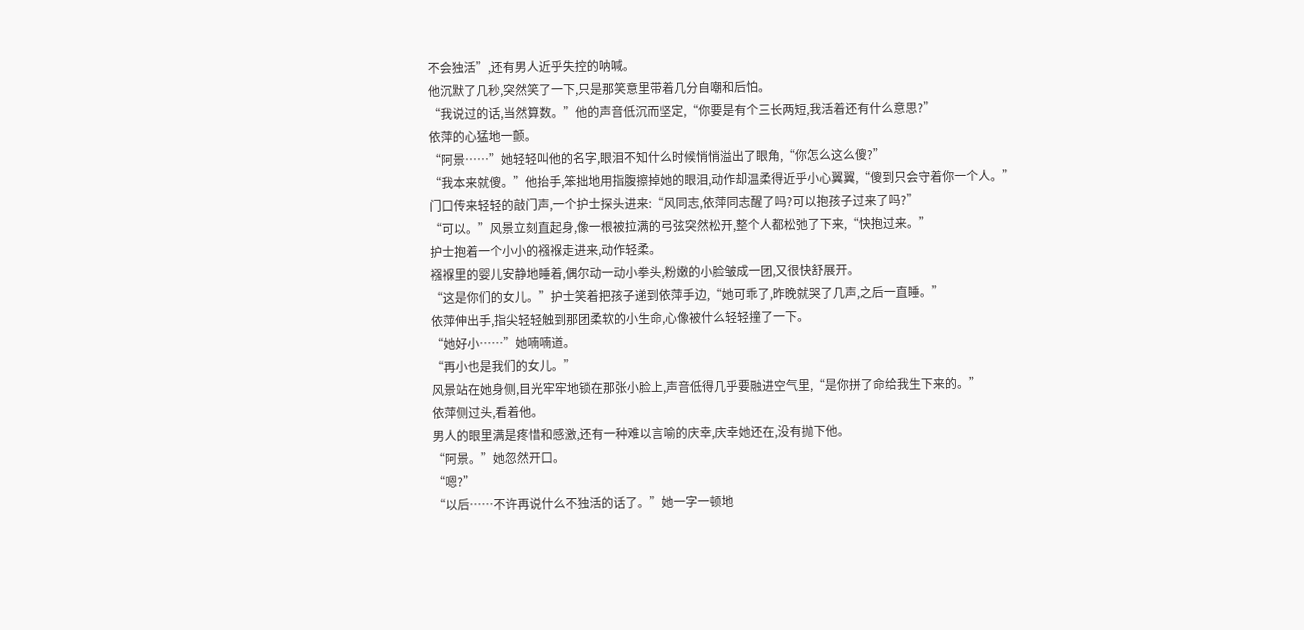不会独活”,还有男人近乎失控的呐喊。
他沉默了几秒,突然笑了一下,只是那笑意里带着几分自嘲和后怕。
“我说过的话,当然算数。”他的声音低沉而坚定,“你要是有个三长两短,我活着还有什么意思?”
依萍的心猛地一颤。
“阿景……”她轻轻叫他的名字,眼泪不知什么时候悄悄溢出了眼角,“你怎么这么傻?”
“我本来就傻。”他抬手,笨拙地用指腹擦掉她的眼泪,动作却温柔得近乎小心翼翼,“傻到只会守着你一个人。”
门口传来轻轻的敲门声,一个护士探头进来:“风同志,依萍同志醒了吗?可以抱孩子过来了吗?”
“可以。”风景立刻直起身,像一根被拉满的弓弦突然松开,整个人都松弛了下来,“快抱过来。”
护士抱着一个小小的襁褓走进来,动作轻柔。
襁褓里的婴儿安静地睡着,偶尔动一动小拳头,粉嫩的小脸皱成一团,又很快舒展开。
“这是你们的女儿。”护士笑着把孩子递到依萍手边,“她可乖了,昨晚就哭了几声,之后一直睡。”
依萍伸出手,指尖轻轻触到那团柔软的小生命,心像被什么轻轻撞了一下。
“她好小……”她喃喃道。
“再小也是我们的女儿。”
风景站在她身侧,目光牢牢地锁在那张小脸上,声音低得几乎要融进空气里,“是你拼了命给我生下来的。”
依萍侧过头,看着他。
男人的眼里满是疼惜和感激,还有一种难以言喻的庆幸,庆幸她还在,没有抛下他。
“阿景。”她忽然开口。
“嗯?”
“以后……不许再说什么不独活的话了。”她一字一顿地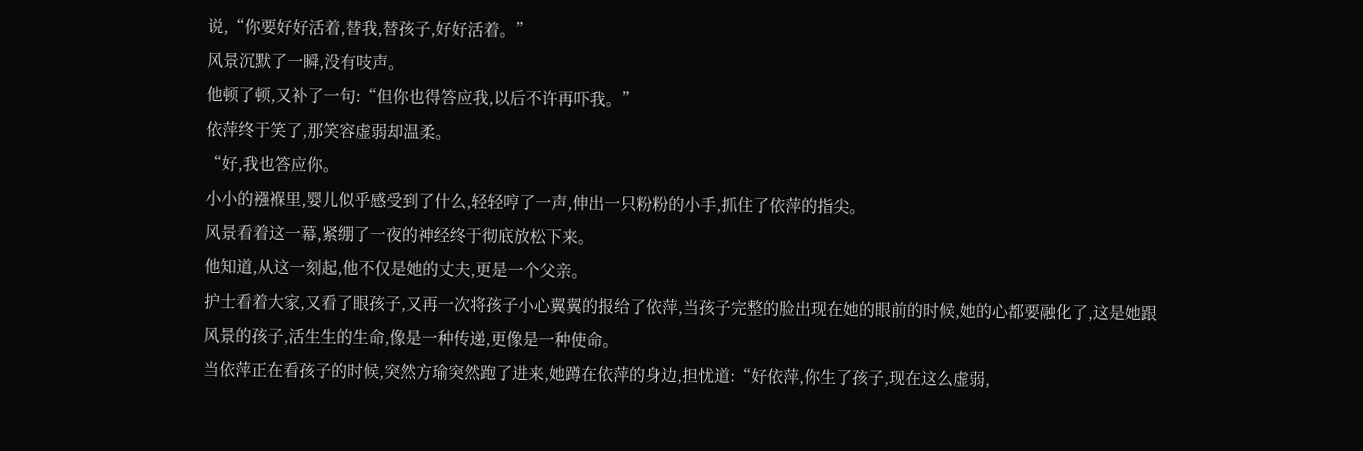说,“你要好好活着,替我,替孩子,好好活着。”
风景沉默了一瞬,没有吱声。
他顿了顿,又补了一句:“但你也得答应我,以后不许再吓我。”
依萍终于笑了,那笑容虚弱却温柔。
“好,我也答应你。
小小的襁褓里,婴儿似乎感受到了什么,轻轻哼了一声,伸出一只粉粉的小手,抓住了依萍的指尖。
风景看着这一幕,紧绷了一夜的神经终于彻底放松下来。
他知道,从这一刻起,他不仅是她的丈夫,更是一个父亲。
护士看着大家,又看了眼孩子,又再一次将孩子小心翼翼的报给了依萍,当孩子完整的脸出现在她的眼前的时候,她的心都要融化了,这是她跟风景的孩子,活生生的生命,像是一种传递,更像是一种使命。
当依萍正在看孩子的时候,突然方瑜突然跑了进来,她蹲在依萍的身边,担忧道:“好依萍,你生了孩子,现在这么虚弱,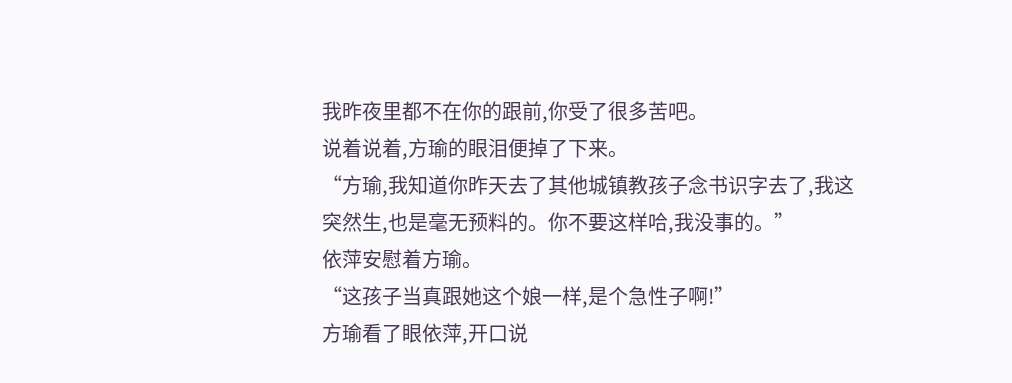我昨夜里都不在你的跟前,你受了很多苦吧。
说着说着,方瑜的眼泪便掉了下来。
“方瑜,我知道你昨天去了其他城镇教孩子念书识字去了,我这突然生,也是毫无预料的。你不要这样哈,我没事的。”
依萍安慰着方瑜。
“这孩子当真跟她这个娘一样,是个急性子啊!”
方瑜看了眼依萍,开口说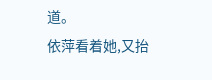道。
依萍看着她,又抬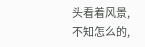头看着风景,不知怎么的,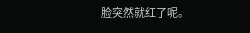脸突然就红了呢。